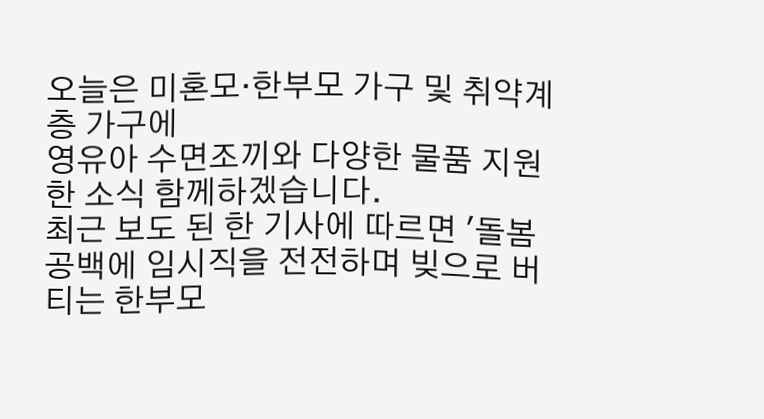오늘은 미혼모·한부모 가구 및 취약계층 가구에
영유아 수면조끼와 다양한 물품 지원한 소식 함께하겠습니다.
최근 보도 된 한 기사에 따르면 '돌봄 공백에 임시직을 전전하며 빚으로 버티는 한부모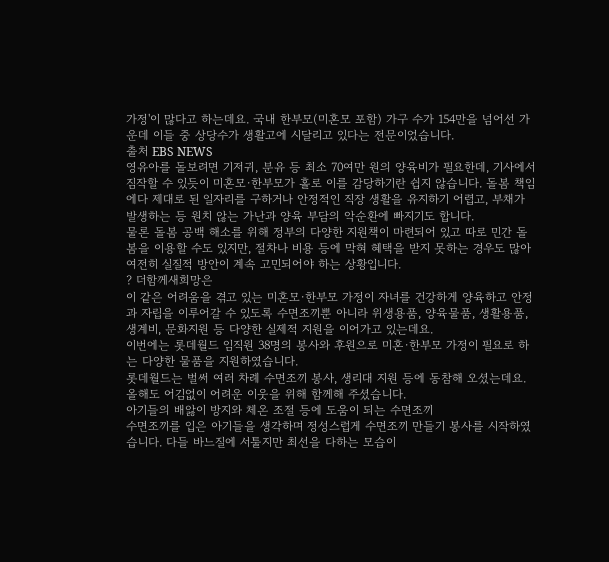가정'이 많다고 하는데요. 국내 한부모(미혼모 포함) 가구 수가 154만을 넘어선 가운데 이들 중 상당수가 생활고에 시달리고 있다는 전문이었습니다.
출처 EBS NEWS
영유아를 돌보려면 기저귀, 분유 등 최소 70여만 원의 양육비가 필요한데, 기사에서 짐작할 수 있듯이 미혼모·한부모가 홀로 이를 감당하기란 쉽지 않습니다. 돌봄 책임에다 제대로 된 일자리를 구하거나 안정적인 직장 생활을 유지하기 어렵고, 부채가 발생하는 등 원치 않는 가난과 양육 부담의 악순환에 빠지기도 합니다.
물론 돌봄 공백 해소를 위해 정부의 다양한 지원책이 마련되어 있고 따로 민간 돌봄을 이용할 수도 있지만, 절차나 비용 등에 막혀 혜택을 받지 못하는 경우도 많아 여전히 실질적 방안이 계속 고민되어야 하는 상황입니다.
? 더함께새희망은
이 같은 어려움을 겪고 있는 미혼모·한부모 가정이 자녀를 건강하게 양육하고 안정과 자립을 이루어갈 수 있도록 수면조끼뿐 아니라 위생용품, 양육물품, 생활용품, 생계비, 문화지원 등 다양한 실제적 지원을 이어가고 있는데요.
이번에는 롯데월드 임직원 38명의 봉사와 후원으로 미혼·한부모 가정이 필요로 하는 다양한 물품을 지원하였습니다.
롯데월드는 벌써 여러 차례 수면조끼 봉사, 생리대 지원 등에 동참해 오셨는데요.
올해도 어김없이 어려운 이웃을 위해 함께해 주셨습니다.
아기들의 배앓이 방지와 체온 조절 등에 도움이 되는 수면조끼
수면조끼를 입은 아기들을 생각하며 정성스럽게 수면조끼 만들기 봉사를 시작하였습니다. 다들 바느질에 서툴지만 최선을 다하는 모습이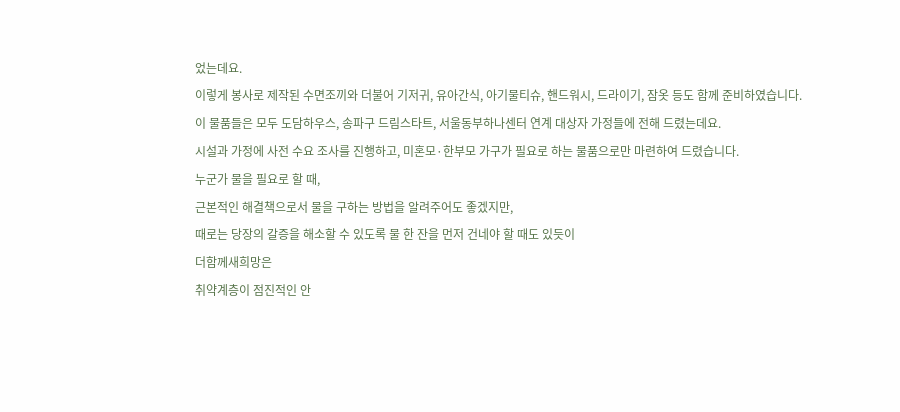었는데요.
이렇게 봉사로 제작된 수면조끼와 더불어 기저귀, 유아간식, 아기물티슈, 핸드워시, 드라이기, 잠옷 등도 함께 준비하였습니다.
이 물품들은 모두 도담하우스, 송파구 드림스타트, 서울동부하나센터 연계 대상자 가정들에 전해 드렸는데요.
시설과 가정에 사전 수요 조사를 진행하고, 미혼모·한부모 가구가 필요로 하는 물품으로만 마련하여 드렸습니다.
누군가 물을 필요로 할 때,
근본적인 해결책으로서 물을 구하는 방법을 알려주어도 좋겠지만,
때로는 당장의 갈증을 해소할 수 있도록 물 한 잔을 먼저 건네야 할 때도 있듯이
더함께새희망은
취약계층이 점진적인 안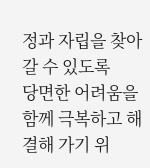정과 자립을 찾아갈 수 있도록
당면한 어려움을 함께 극복하고 해결해 가기 위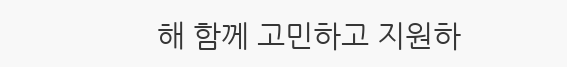해 함께 고민하고 지원하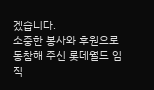겠습니다.
소중한 봉사와 후원으로 동참해 주신 롯데월드 임직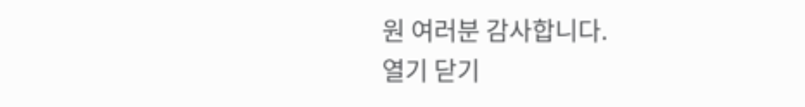원 여러분 감사합니다.
열기 닫기